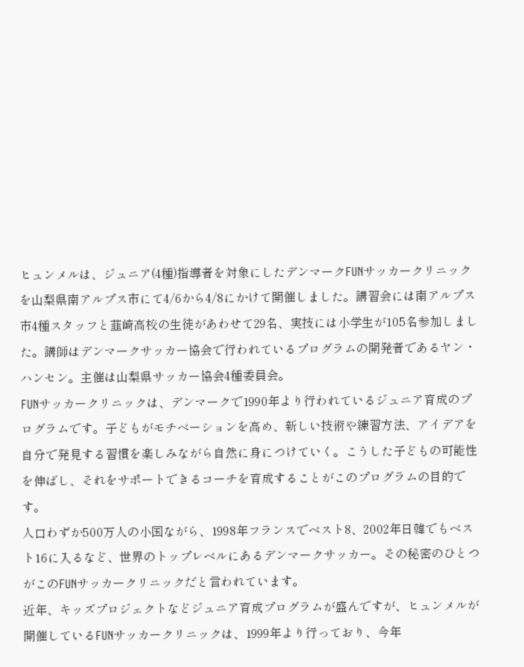ヒュンメルは、ジュニア(4種)指導者を対象にしたデンマークFUNサッカークリニックを山梨県南アルプス市にて4/6から4/8にかけて開催しました。講習会には南アルプス市4種スタッフと韮崎高校の生徒があわせて29名、実技には小学生が105名参加しました。講師はデンマークサッカー協会で行われているプログラムの開発者であるヤン・ハンセン。主催は山梨県サッカー協会4種委員会。
FUNサッカークリニックは、デンマークで1990年より行われているジュニア育成のプログラムです。子どもがモチベーションを高め、新しい技術や練習方法、アイデアを自分で発見する習慣を楽しみながら自然に身につけていく。こうした子どもの可能性を伸ばし、それをサポートできるコーチを育成することがこのプログラムの目的です。
人口わずか500万人の小国ながら、1998年フランスでベスト8、2002年日韓でもベスト16に入るなど、世界のトップレベルにあるデンマークサッカー。その秘密のひとつがこのFUNサッカークリニックだと言われています。
近年、キッズプロジェクトなどジュニア育成プログラムが盛んですが、ヒュンメルが開催しているFUNサッカークリニックは、1999年より行っており、今年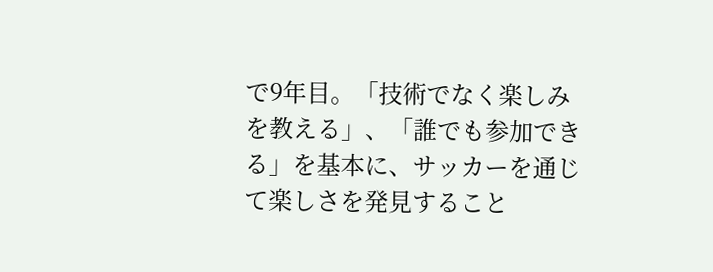で9年目。「技術でなく楽しみを教える」、「誰でも参加できる」を基本に、サッカーを通じて楽しさを発見すること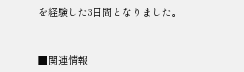を経験した3日間となりました。


■関連情報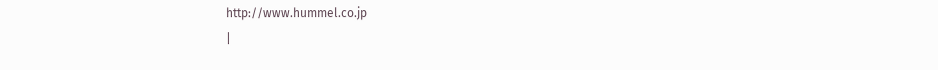http://www.hummel.co.jp
|